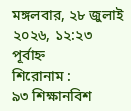মঙ্গলবার, ২৮ জুলাই ২০২৬, ১২:২৩ পূর্বাহ্ন
শিরোনাম :
৯৩ শিক্ষানবিশ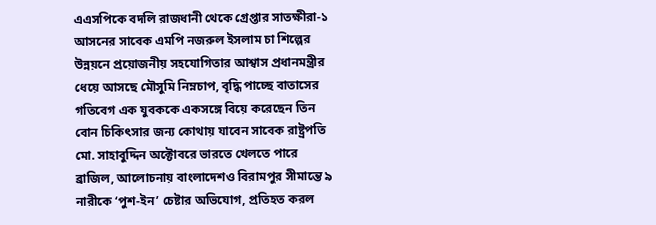এএসপিকে বদলি রাজধানী থেকে গ্রেপ্তার সাতক্ষীরা-১ আসনের সাবেক এমপি নজরুল ইসলাম চা শিল্পের উন্নয়নে প্রয়োজনীয় সহযোগিতার আশ্বাস প্রধানমন্ত্রীর ধেয়ে আসছে মৌসুমি নিম্নচাপ, বৃদ্ধি পাচ্ছে বাতাসের গতিবেগ এক যুবককে একসঙ্গে বিয়ে করেছেন তিন বোন চিকিৎসার জন্য কোথায় যাবেন সাবেক রাষ্ট্রপতি মো. সাহাবুদ্দিন অক্টোবরে ভারতে খেলতে পারে ব্রাজিল, আলোচনায় বাংলাদেশও বিরামপুর সীমান্তে ৯ নারীকে ‘পুশ-ইন’ চেষ্টার অভিযোগ, প্রতিহত করল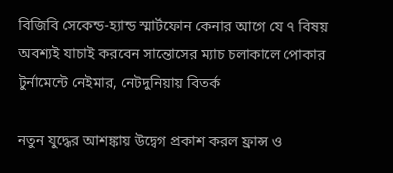বিজিবি সেকেন্ড-হ্যান্ড স্মার্টফোন কেনার আগে যে ৭ বিষয় অবশ্যই যাচাই করবেন সান্তোসের ম্যাচ চলাকালে পোকার টুর্নামেন্টে নেইমার, নেটদুনিয়ায় বিতর্ক

নতুন যুদ্ধের আশঙ্কায় উদ্বেগ প্রকাশ করল ফ্রান্স ও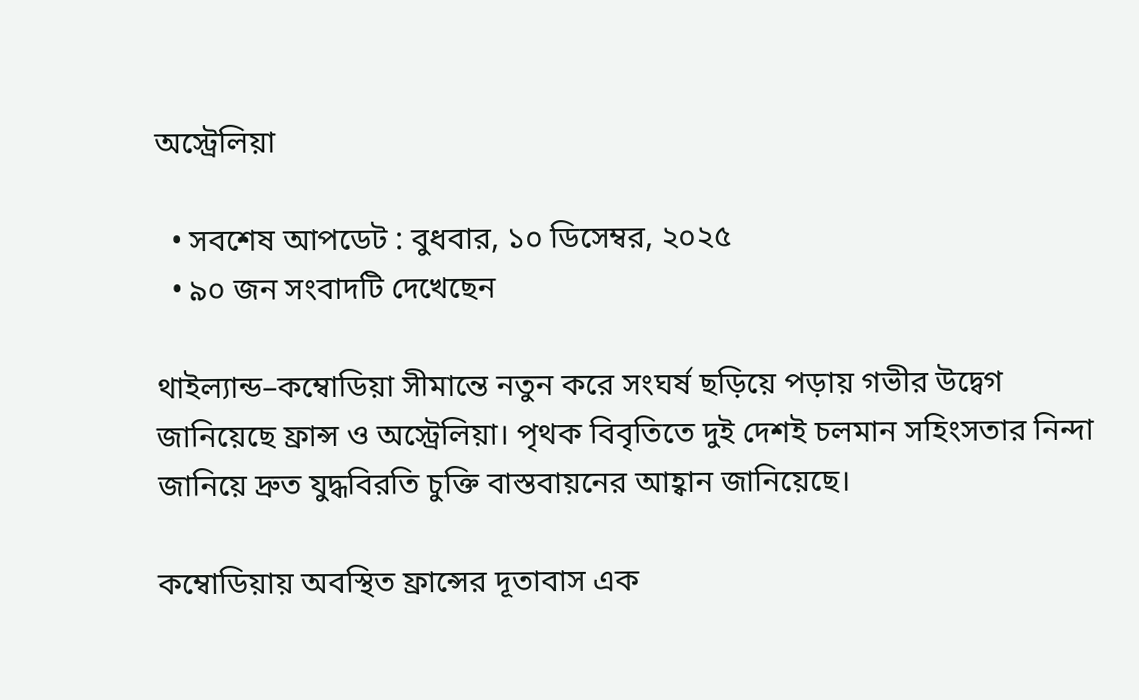অস্ট্রেলিয়া

  • সবশেষ আপডেট : বুধবার, ১০ ডিসেম্বর, ২০২৫
  • ৯০ জন সংবাদটি দেখেছেন

থাইল্যান্ড–কম্বোডিয়া সীমান্তে নতুন করে সংঘর্ষ ছড়িয়ে পড়ায় গভীর উদ্বেগ জানিয়েছে ফ্রান্স ও অস্ট্রেলিয়া। পৃথক বিবৃতিতে দুই দেশই চলমান সহিংসতার নিন্দা জানিয়ে দ্রুত যুদ্ধবিরতি চুক্তি বাস্তবায়নের আহ্বান জানিয়েছে।

কম্বোডিয়ায় অবস্থিত ফ্রান্সের দূতাবাস এক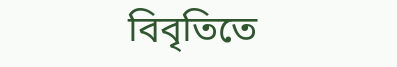বিবৃতিতে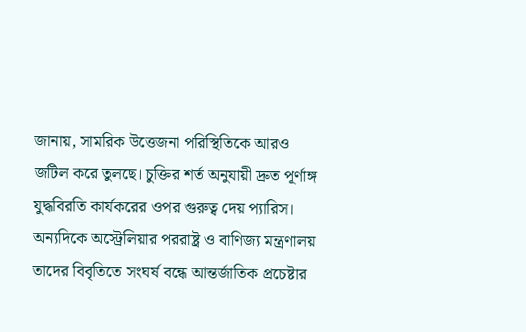জানায়, সামরিক উত্তেজনা পরিস্থিতিকে আরও জটিল করে তুলছে। চুক্তির শর্ত অনুযায়ী দ্রুত পূর্ণাঙ্গ যুদ্ধবিরতি কার্যকরের ওপর গুরুত্ব দেয় প্যারিস।
অন্যদিকে অস্ট্রেলিয়ার পররাষ্ট্র ও বাণিজ্য মন্ত্রণালয় তাদের বিবৃতিতে সংঘর্ষ বন্ধে আন্তর্জাতিক প্রচেষ্টার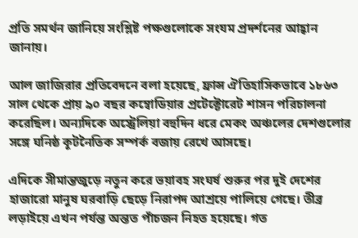প্রতি সমর্থন জানিয়ে সংশ্লিষ্ট পক্ষগুলোকে সংযম প্রদর্শনের আহ্বান জানায়।

আল জাজিরার প্রতিবেদনে বলা হয়েছে, ফ্রান্স ঐতিহাসিকভাবে ১৮৬৩ সাল থেকে প্রায় ৯০ বছর কম্বোডিয়ার প্রটেক্টোরেট শাসন পরিচালনা করেছিল। অন্যদিকে অস্ট্রেলিয়া বহুদিন ধরে মেকং অঞ্চলের দেশগুলোর সঙ্গে ঘনিষ্ঠ কূটনৈতিক সম্পর্ক বজায় রেখে আসছে।

এদিকে সীমান্তজুড়ে নতুন করে ভয়াবহ সংঘর্ষ শুরুর পর দুই দেশের হাজারো মানুষ ঘরবাড়ি ছেড়ে নিরাপদ আশ্রয়ে পালিয়ে গেছে। তীব্র লড়াইয়ে এখন পর্যন্ত অন্তত পাঁচজন নিহত হয়েছে। গত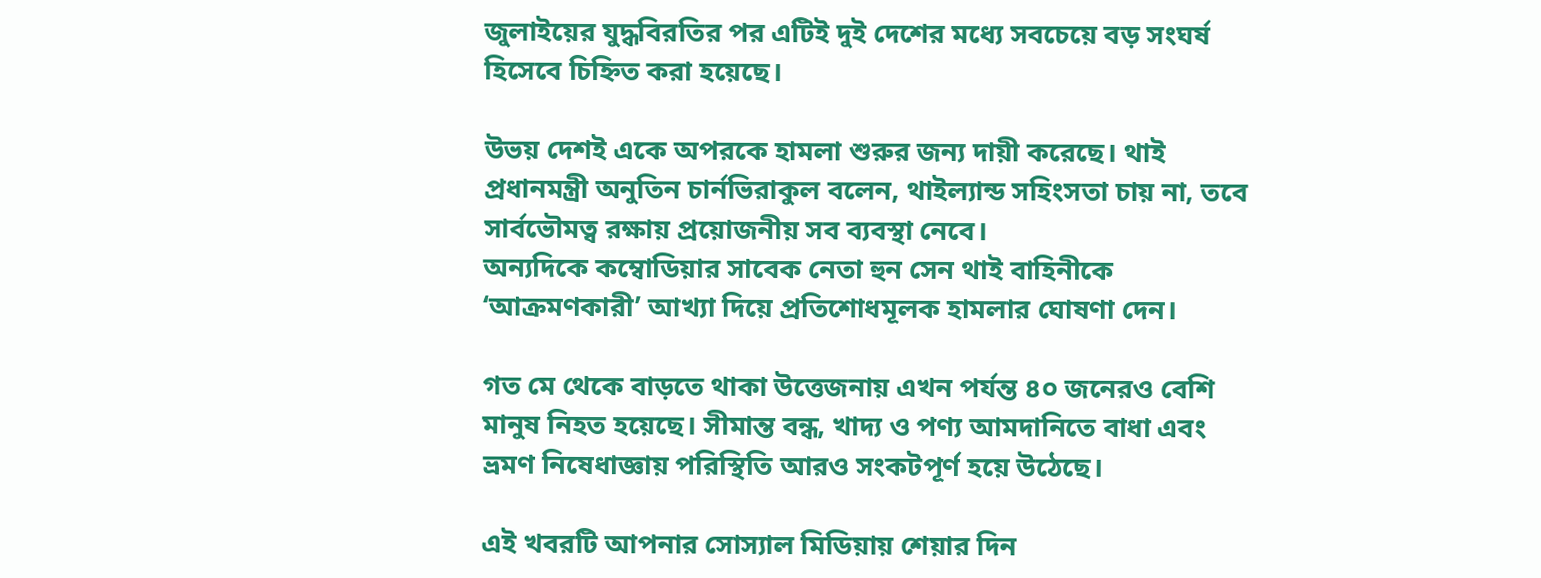জুলাইয়ের যুদ্ধবিরতির পর এটিই দুই দেশের মধ্যে সবচেয়ে বড় সংঘর্ষ হিসেবে চিহ্নিত করা হয়েছে।

উভয় দেশই একে অপরকে হামলা শুরুর জন্য দায়ী করেছে। থাই প্রধানমন্ত্রী অনুতিন চার্নভিরাকুল বলেন, থাইল্যান্ড সহিংসতা চায় না, তবে সার্বভৌমত্ব রক্ষায় প্রয়োজনীয় সব ব্যবস্থা নেবে।
অন্যদিকে কম্বোডিয়ার সাবেক নেতা হুন সেন থাই বাহিনীকে ‘আক্রমণকারী’ আখ্যা দিয়ে প্রতিশোধমূলক হামলার ঘোষণা দেন।

গত মে থেকে বাড়তে থাকা উত্তেজনায় এখন পর্যন্ত ৪০ জনেরও বেশি মানুষ নিহত হয়েছে। সীমান্ত বন্ধ, খাদ্য ও পণ্য আমদানিতে বাধা এবং ভ্রমণ নিষেধাজ্ঞায় পরিস্থিতি আরও সংকটপূর্ণ হয়ে উঠেছে।

এই খবরটি আপনার সোস্যাল মিডিয়ায় শেয়ার দিন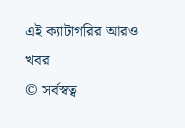এই ক্যাটাগরির আরও খবর
© সর্বস্বত্ব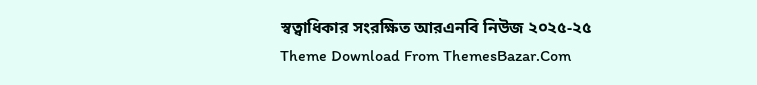স্বত্বাধিকার সংরক্ষিত আরএনবি নিউজ ২০২৫-২৫
Theme Download From ThemesBazar.Com